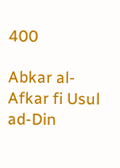400

Abkar al-Afkar fi Usul ad-Din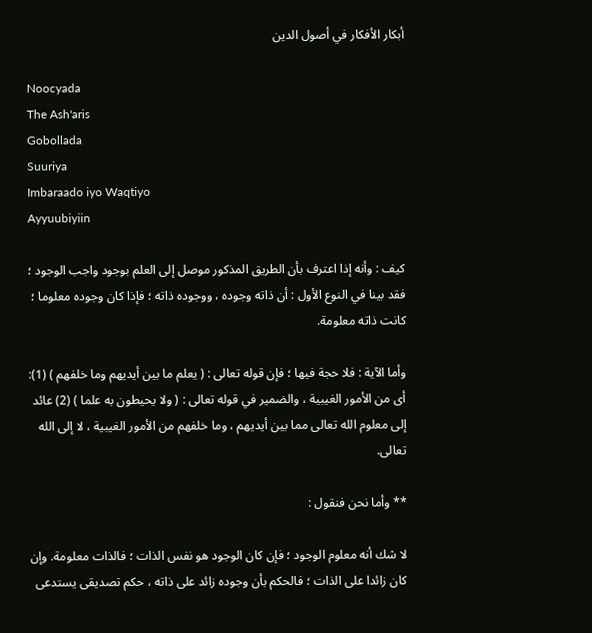أبكار الأفكار في أصول الدين

Noocyada
The Ash'aris
Gobollada
Suuriya
Imbaraado iyo Waqtiyo
Ayyuubiyiin

كيف : وأنه إذا اعترف بأن الطريق المذكور موصل إلى العلم بوجود واجب الوجود ؛ فقد بينا في النوع الأول : أن ذاته وجوده ، ووجوده ذاته ؛ فإذا كان وجوده معلوما ؛ كانت ذاته معلومة.

وأما الآية : فلا حجة فيها ؛ فإن قوله تعالى : ( يعلم ما بين أيديهم وما خلفهم ) (1): أى من الأمور الغيبية ، والضمير في قوله تعالى : ( ولا يحيطون به علما ) (2) عائد إلى معلوم الله تعالى مما بين أيديهم ، وما خلفهم من الأمور الغيبية ، لا إلى الله تعالى.

** وأما نحن فنقول :

لا شك أنه معلوم الوجود ؛ فإن كان الوجود هو نفس الذات ؛ فالذات معلومة. وإن كان زائدا على الذات ؛ فالحكم بأن وجوده زائد على ذاته ، حكم تصديقى يستدعى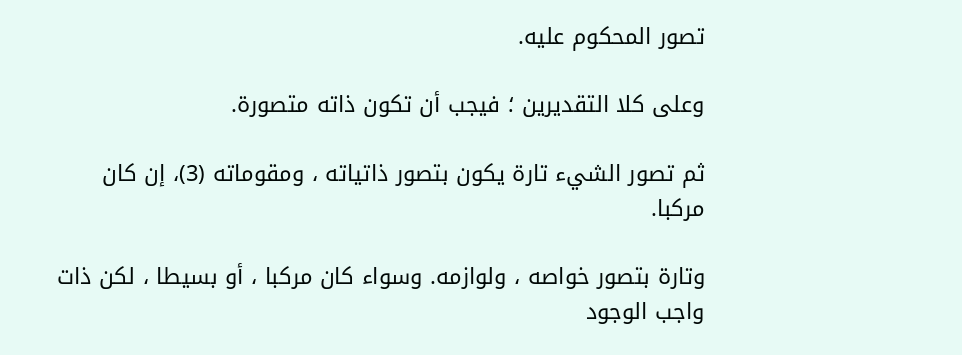تصور المحكوم عليه.

وعلى كلا التقديرين ؛ فيجب أن تكون ذاته متصورة.

ثم تصور الشيء تارة يكون بتصور ذاتياته ، ومقوماته (3)، إن كان مركبا.

وتارة بتصور خواصه ، ولوازمه. وسواء كان مركبا ، أو بسيطا ، لكن ذات واجب الوجود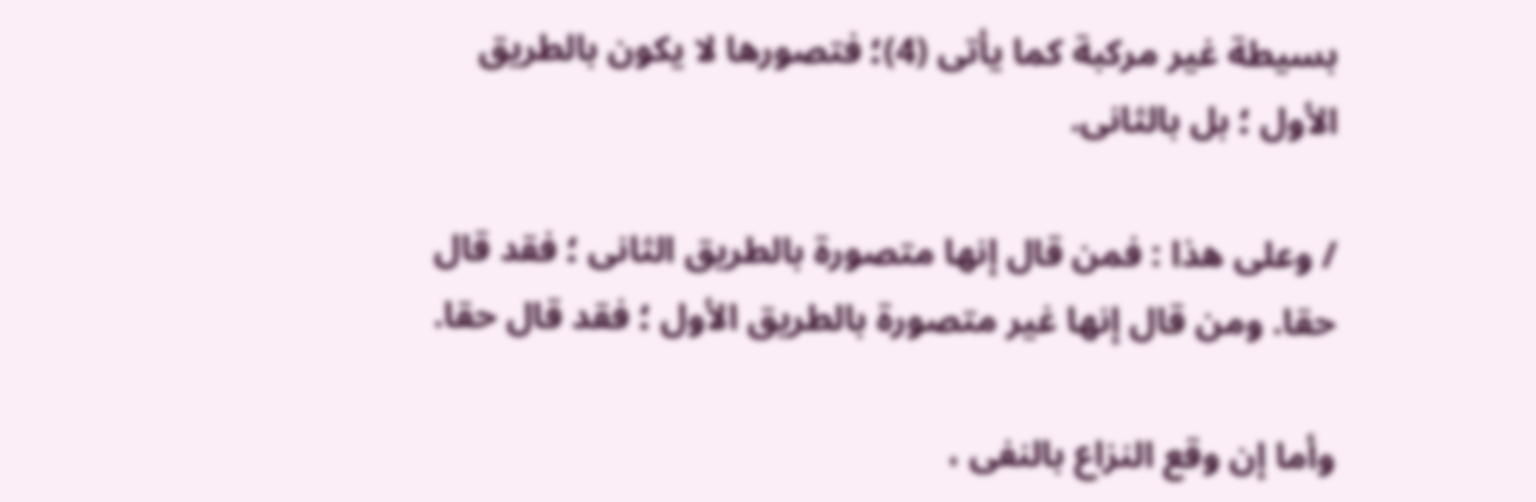بسيطة غير مركبة كما يأتى (4)؛ فتصورها لا يكون بالطريق الأول ؛ بل بالثانى.

/ وعلى هذا : فمن قال إنها متصورة بالطريق الثانى ؛ فقد قال حقا. ومن قال إنها غير متصورة بالطريق الأول ؛ فقد قال حقا.

وأما إن وقع النزاع بالنفى ،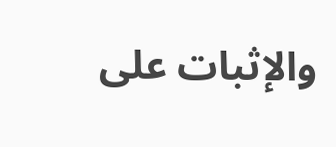والإثبات على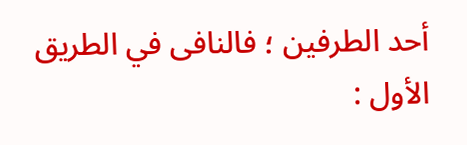أحد الطرفين ؛ فالنافى في الطريق الأول :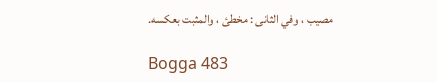مصيب ، وفي الثانى : مخطئ ، والمثبت بعكسه.

Bogga 483